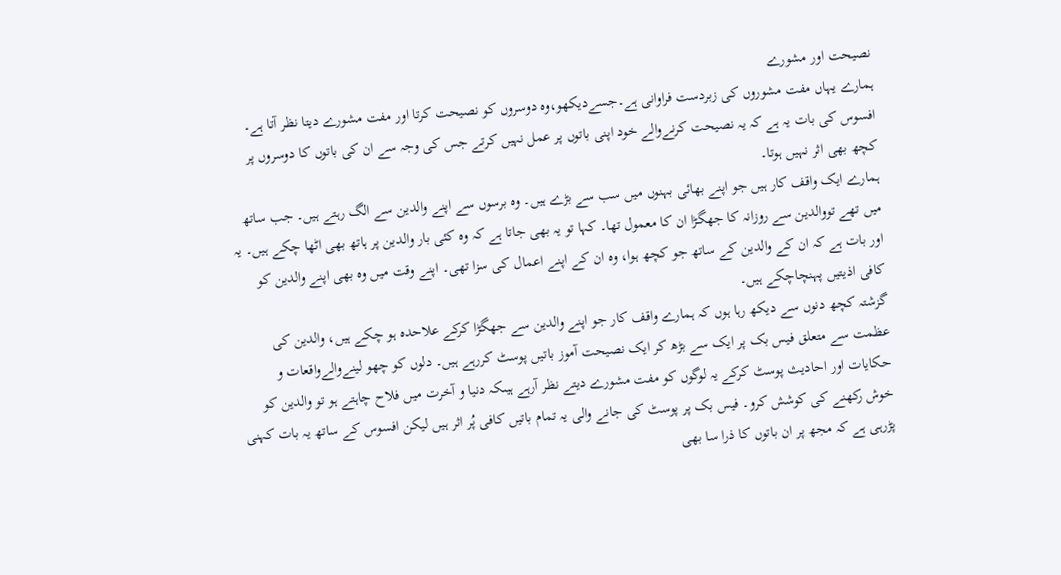نصیحت اور مشورے
ہمارے یہاں مفت مشوروں کی زبردست فراوانی ہے۔جسےدیکھو،وہ دوسروں کو نصیحت کرتا اور مفت مشورے دیتا نظر آتا ہے۔ افسوس کی بات یہ ہے کہ یہ نصیحت کرنےوالے خود اپنی باتوں پر عمل نہیں کرتے جس کی وجہ سے ان کی باتوں کا دوسروں پر کچھ بھی اثر نہیں ہوتا۔
ہمارے ایک واقف کار ہیں جو اپنے بھائی بہنوں میں سب سے بڑے ہیں۔ وہ برسوں سے اپنے والدین سے الگ رہتے ہیں۔ جب ساتھ میں تھے تووالدین سے روزانہ کا جھگڑا ان کا معمول تھا۔ کہا تو یہ بھی جاتا ہے کہ وہ کئی بار والدین پر ہاتھ بھی اٹھا چکے ہیں۔ یہ اور بات ہے کہ ان کے والدین کے ساتھ جو کچھ ہوا، وہ ان کے اپنے اعمال کی سزا تھی۔ اپنے وقت میں وہ بھی اپنے والدین کو کافی اذیتیں پہنچاچکے ہیں۔
گزشتہ کچھ دنوں سے دیکھ رہا ہوں کہ ہمارے واقف کار جو اپنے والدین سے جھگڑا کرکے علاحدہ ہو چکے ہیں، والدین کی عظمت سے متعلق فیس بک پر ایک سے بڑھ کر ایک نصیحت آموز باتیں پوسٹ کررہے ہیں۔ دلوں کو چھو لینےوالےواقعات و حکایات اور احادیث پوسٹ کرکے یہ لوگوں کو مفت مشورے دیتے نظر آرہے ہیںکہ دنیا و آخرت میں فلاح چاہتے ہو تو والدین کو خوش رکھنے کی کوشش کرو۔ فیس بک پر پوسٹ کی جانے والی یہ تمام باتیں کافی پُر اثر ہیں لیکن افسوس کے ساتھ یہ بات کہنی پڑرہی ہے کہ مجھ پر ان باتوں کا ذرا سا بھی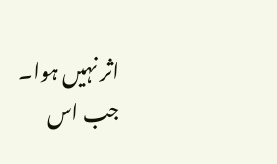اثر نہیں ہوا۔ جب اس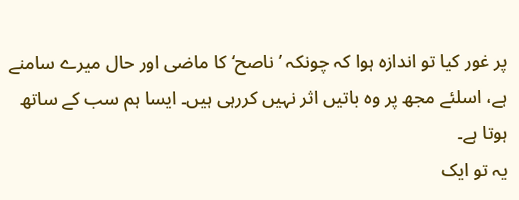پر غور کیا تو اندازہ ہوا کہ چونکہ ’ناصح‘ کا ماضی اور حال میرے سامنے ہے، اسلئے مجھ پر وہ باتیں اثر نہیں کررہی ہیں۔ ایسا ہم سب کے ساتھ ہوتا ہے۔
یہ تو ایک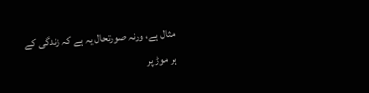مثال ہے، ورنہ صورتحال یہ ہے کہ زندگی کے ہر موڑ پر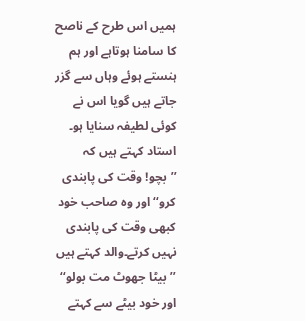ہمیں اس طرح کے ناصح کا سامنا ہوتاہے اور ہم ہنستے ہوئے وہاں سے گزر جاتے ہیں گویا اس نے کوئی لطیفہ سنایا ہو۔ استاد کہتے ہیں کہ ’’بچو! وقت کی پابندی کرو‘‘ اور وہ صاحب خود کبھی وقت کی پابندی نہیں کرتے۔والد کہتے ہیں ’’بیٹا جھوٹ مت بولو‘‘ اور خود بیٹے سے کہتے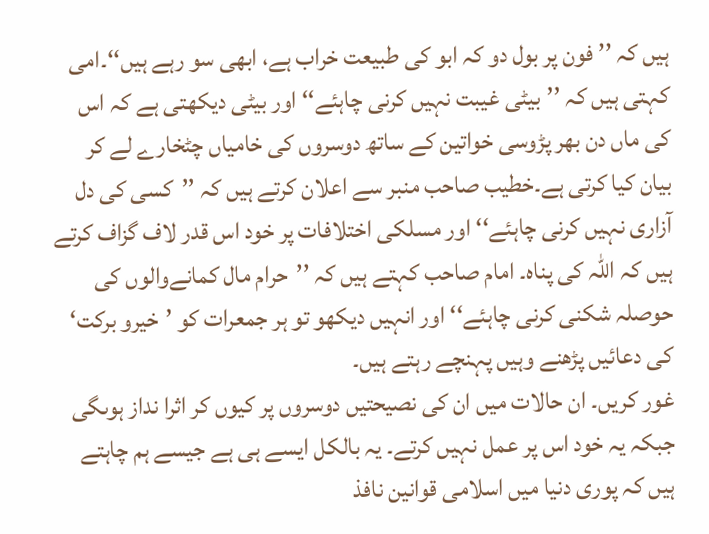ہیں کہ ’’ فون پر بول دو کہ ابو کی طبیعت خراب ہے، ابھی سو رہے ہیں‘‘۔امی کہتی ہیں کہ ’’بیٹی غیبت نہیں کرنی چاہئے‘‘ اور بیٹی دیکھتی ہے کہ اس کی ماں دن بھر پڑوسی خواتین کے ساتھ دوسروں کی خامیاں چٹخارے لے کر بیان کیا کرتی ہے۔خطیب صاحب منبر سے اعلان کرتے ہیں کہ ’’کسی کی دل آزاری نہیں کرنی چاہئے‘‘ اور مسلکی اختلافات پر خود اس قدر لاف گزاف کرتے ہیں کہ اللہ کی پناہ۔ امام صاحب کہتے ہیں کہ ’’حرام مال کمانےوالوں کی حوصلہ شکنی کرنی چاہئے‘‘ اور انہیں دیکھو تو ہر جمعرات کو ’خیرو برکت‘ کی دعائیں پڑھنے وہیں پہنچے رہتے ہیں۔
غور کریں۔ ان حالات میں ان کی نصیحتیں دوسروں پر کیوں کر اثرا نداز ہوںگی جبکہ یہ خود اس پر عمل نہیں کرتے۔ یہ بالکل ایسے ہی ہے جیسے ہم چاہتے ہیں کہ پوری دنیا میں اسلامی قوانین نافذ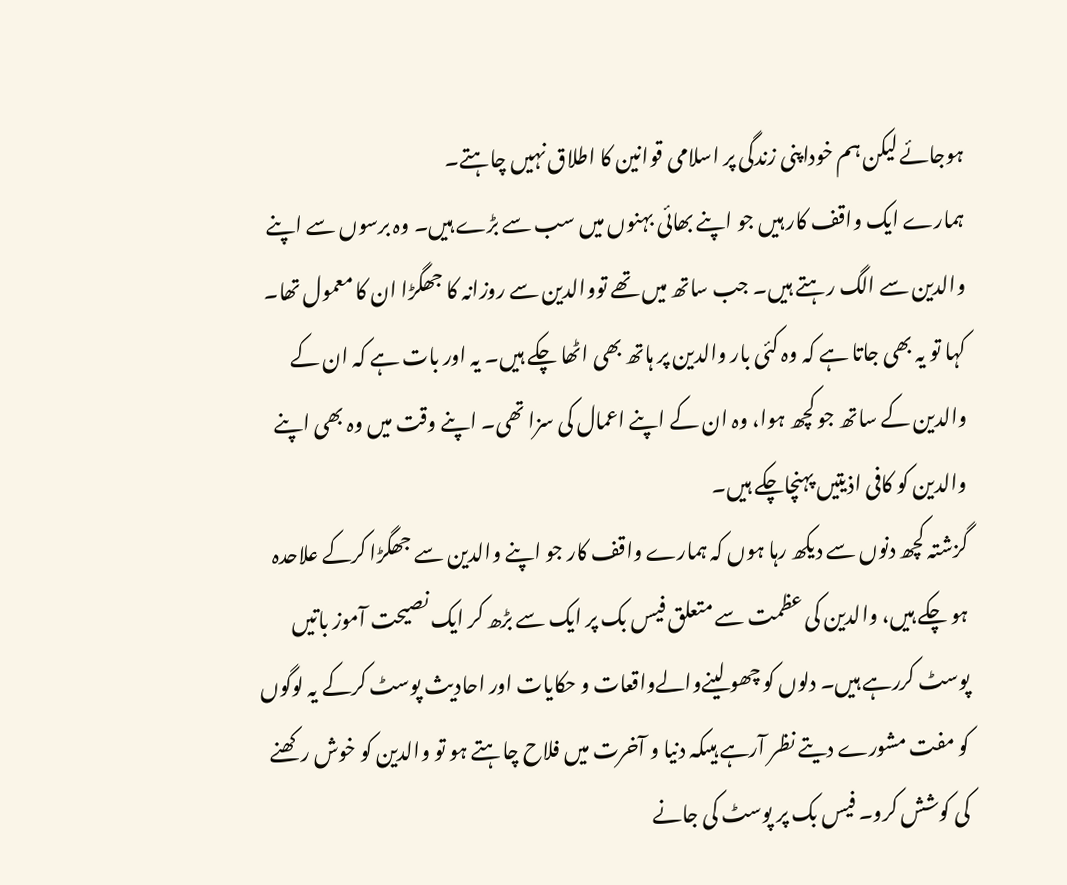ہوجائے لیکن ہم خوداپنی زندگی پر اسلامی قوانین کا اطلاق نہیں چاہتے۔
ہمارے ایک واقف کار ہیں جو اپنے بھائی بہنوں میں سب سے بڑے ہیں۔ وہ برسوں سے اپنے والدین سے الگ رہتے ہیں۔ جب ساتھ میں تھے تووالدین سے روزانہ کا جھگڑا ان کا معمول تھا۔ کہا تو یہ بھی جاتا ہے کہ وہ کئی بار والدین پر ہاتھ بھی اٹھا چکے ہیں۔ یہ اور بات ہے کہ ان کے والدین کے ساتھ جو کچھ ہوا، وہ ان کے اپنے اعمال کی سزا تھی۔ اپنے وقت میں وہ بھی اپنے والدین کو کافی اذیتیں پہنچاچکے ہیں۔
گزشتہ کچھ دنوں سے دیکھ رہا ہوں کہ ہمارے واقف کار جو اپنے والدین سے جھگڑا کرکے علاحدہ ہو چکے ہیں، والدین کی عظمت سے متعلق فیس بک پر ایک سے بڑھ کر ایک نصیحت آموز باتیں پوسٹ کررہے ہیں۔ دلوں کو چھو لینےوالےواقعات و حکایات اور احادیث پوسٹ کرکے یہ لوگوں کو مفت مشورے دیتے نظر آرہے ہیںکہ دنیا و آخرت میں فلاح چاہتے ہو تو والدین کو خوش رکھنے کی کوشش کرو۔ فیس بک پر پوسٹ کی جانے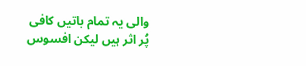والی یہ تمام باتیں کافی پُر اثر ہیں لیکن افسوس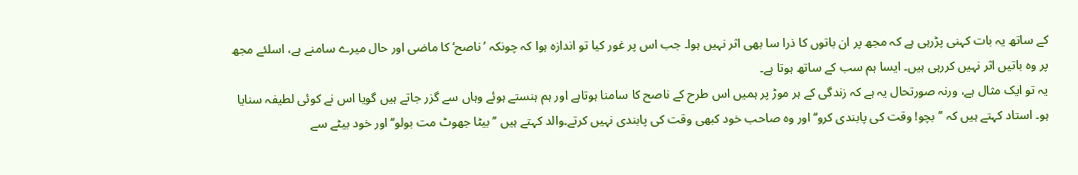کے ساتھ یہ بات کہنی پڑرہی ہے کہ مجھ پر ان باتوں کا ذرا سا بھی اثر نہیں ہوا۔ جب اس پر غور کیا تو اندازہ ہوا کہ چونکہ ’ناصح‘ کا ماضی اور حال میرے سامنے ہے، اسلئے مجھ پر وہ باتیں اثر نہیں کررہی ہیں۔ ایسا ہم سب کے ساتھ ہوتا ہے۔
یہ تو ایک مثال ہے، ورنہ صورتحال یہ ہے کہ زندگی کے ہر موڑ پر ہمیں اس طرح کے ناصح کا سامنا ہوتاہے اور ہم ہنستے ہوئے وہاں سے گزر جاتے ہیں گویا اس نے کوئی لطیفہ سنایا ہو۔ استاد کہتے ہیں کہ ’’بچو! وقت کی پابندی کرو‘‘ اور وہ صاحب خود کبھی وقت کی پابندی نہیں کرتے۔والد کہتے ہیں ’’بیٹا جھوٹ مت بولو‘‘ اور خود بیٹے سے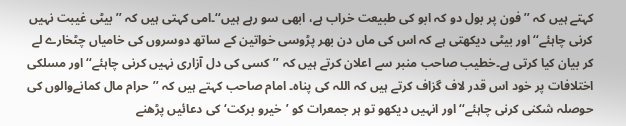کہتے ہیں کہ ’’ فون پر بول دو کہ ابو کی طبیعت خراب ہے، ابھی سو رہے ہیں‘‘۔امی کہتی ہیں کہ ’’بیٹی غیبت نہیں کرنی چاہئے‘‘ اور بیٹی دیکھتی ہے کہ اس کی ماں دن بھر پڑوسی خواتین کے ساتھ دوسروں کی خامیاں چٹخارے لے کر بیان کیا کرتی ہے۔خطیب صاحب منبر سے اعلان کرتے ہیں کہ ’’کسی کی دل آزاری نہیں کرنی چاہئے‘‘ اور مسلکی اختلافات پر خود اس قدر لاف گزاف کرتے ہیں کہ اللہ کی پناہ۔ امام صاحب کہتے ہیں کہ ’’حرام مال کمانےوالوں کی حوصلہ شکنی کرنی چاہئے‘‘ اور انہیں دیکھو تو ہر جمعرات کو ’خیرو برکت‘ کی دعائیں پڑھنے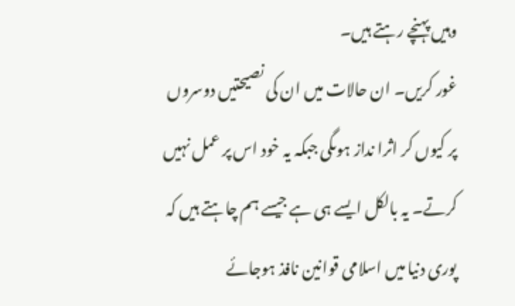وہیں پہنچے رہتے ہیں۔
غور کریں۔ ان حالات میں ان کی نصیحتیں دوسروں پر کیوں کر اثرا نداز ہوںگی جبکہ یہ خود اس پر عمل نہیں کرتے۔ یہ بالکل ایسے ہی ہے جیسے ہم چاہتے ہیں کہ پوری دنیا میں اسلامی قوانین نافذ ہوجائے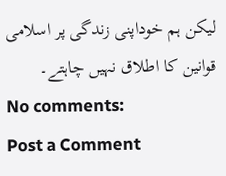لیکن ہم خوداپنی زندگی پر اسلامی قوانین کا اطلاق نہیں چاہتے۔
No comments:
Post a Comment